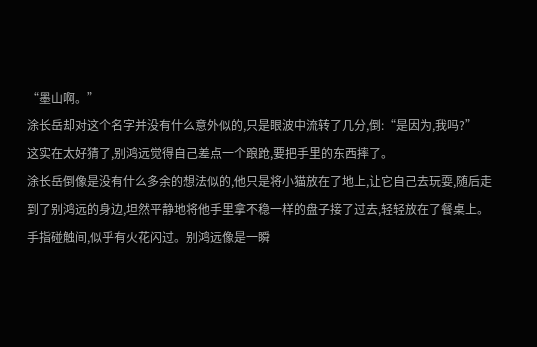“墨山啊。”
涂长岳却对这个名字并没有什么意外似的,只是眼波中流转了几分,倒:“是因为,我吗?”
这实在太好猜了,别鸿远觉得自己差点一个踉跄,要把手里的东西摔了。
涂长岳倒像是没有什么多余的想法似的,他只是将小猫放在了地上,让它自己去玩耍,随后走到了别鸿远的身边,坦然平静地将他手里拿不稳一样的盘子接了过去,轻轻放在了餐桌上。
手指碰触间,似乎有火花闪过。别鸿远像是一瞬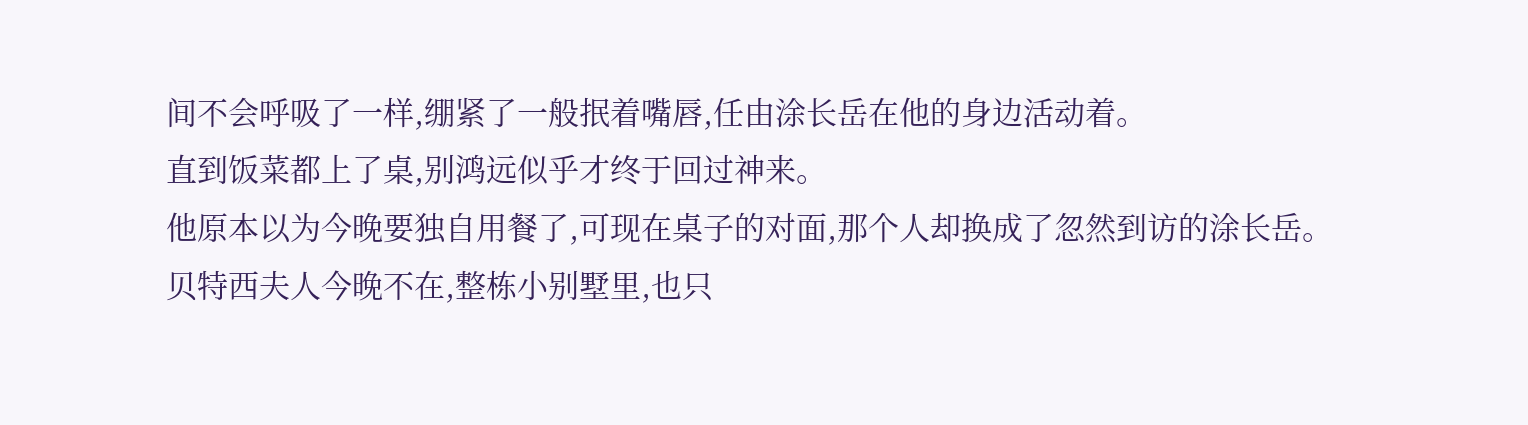间不会呼吸了一样,绷紧了一般抿着嘴唇,任由涂长岳在他的身边活动着。
直到饭菜都上了桌,别鸿远似乎才终于回过神来。
他原本以为今晚要独自用餐了,可现在桌子的对面,那个人却换成了忽然到访的涂长岳。
贝特西夫人今晚不在,整栋小别墅里,也只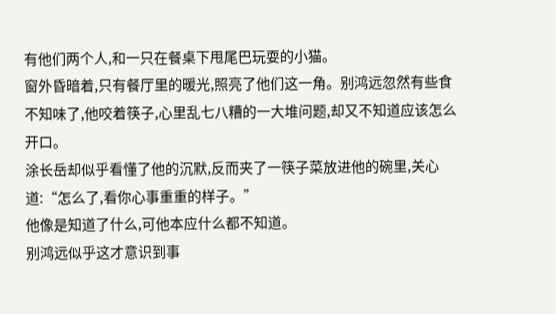有他们两个人,和一只在餐桌下甩尾巴玩耍的小猫。
窗外昏暗着,只有餐厅里的暖光,照亮了他们这一角。别鸿远忽然有些食不知味了,他咬着筷子,心里乱七八糟的一大堆问题,却又不知道应该怎么开口。
涂长岳却似乎看懂了他的沉默,反而夹了一筷子菜放进他的碗里,关心道:“怎么了,看你心事重重的样子。”
他像是知道了什么,可他本应什么都不知道。
别鸿远似乎这才意识到事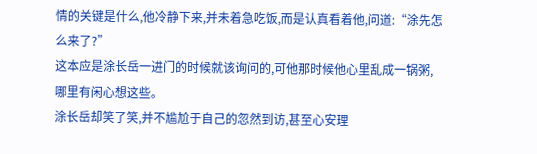情的关键是什么,他冷静下来,并未着急吃饭,而是认真看着他,问道:“涂先怎么来了?”
这本应是涂长岳一进门的时候就该询问的,可他那时候他心里乱成一锅粥,哪里有闲心想这些。
涂长岳却笑了笑,并不尴尬于自己的忽然到访,甚至心安理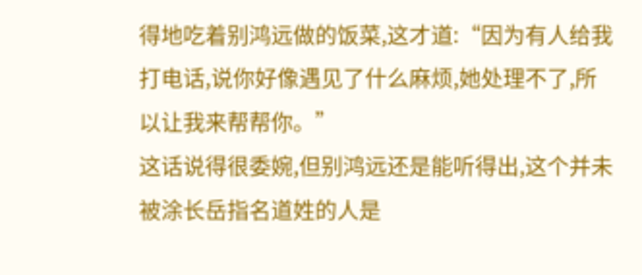得地吃着别鸿远做的饭菜,这才道:“因为有人给我打电话,说你好像遇见了什么麻烦,她处理不了,所以让我来帮帮你。”
这话说得很委婉,但别鸿远还是能听得出,这个并未被涂长岳指名道姓的人是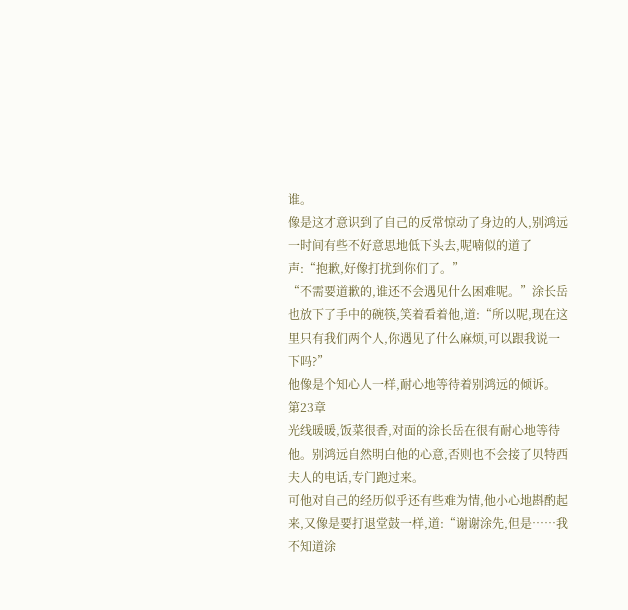谁。
像是这才意识到了自己的反常惊动了身边的人,别鸿远一时间有些不好意思地低下头去,呢喃似的道了声:“抱歉,好像打扰到你们了。”
“不需要道歉的,谁还不会遇见什么困难呢。”涂长岳也放下了手中的碗筷,笑着看着他,道:“所以呢,现在这里只有我们两个人,你遇见了什么麻烦,可以跟我说一下吗?”
他像是个知心人一样,耐心地等待着别鸿远的倾诉。
第23章
光线暖暖,饭菜很香,对面的涂长岳在很有耐心地等待他。别鸿远自然明白他的心意,否则也不会接了贝特西夫人的电话,专门跑过来。
可他对自己的经历似乎还有些难为情,他小心地斟酌起来,又像是要打退堂鼓一样,道:“谢谢涂先,但是……我不知道涂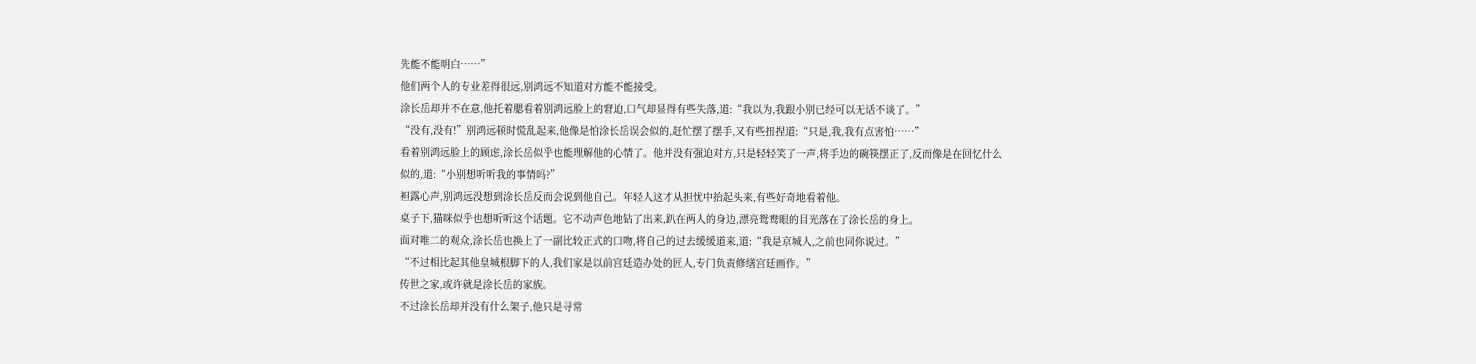先能不能明白……”
他们两个人的专业差得很远,别鸿远不知道对方能不能接受。
涂长岳却并不在意,他托着腮看着别鸿远脸上的窘迫,口气却显得有些失落,道:“我以为,我跟小别已经可以无话不谈了。”
“没有,没有!”别鸿远顿时慌乱起来,他像是怕涂长岳误会似的,赶忙摆了摆手,又有些扭捏道:“只是,我,我有点害怕……”
看着别鸿远脸上的顾虑,涂长岳似乎也能理解他的心情了。他并没有强迫对方,只是轻轻笑了一声,将手边的碗筷摆正了,反而像是在回忆什么似的,道:“小别想听听我的事情吗?”
袒露心声,别鸿远没想到涂长岳反而会说到他自己。年轻人这才从担忧中抬起头来,有些好奇地看着他。
桌子下,猫咪似乎也想听听这个话题。它不动声色地钻了出来,趴在两人的身边,漂亮鸳鸯眼的目光落在了涂长岳的身上。
面对唯二的观众,涂长岳也换上了一副比较正式的口吻,将自己的过去缓缓道来,道:“我是京城人,之前也同你说过。”
“不过相比起其他皇城根脚下的人,我们家是以前宫廷造办处的匠人,专门负责修缮宫廷画作。”
传世之家,或许就是涂长岳的家族。
不过涂长岳却并没有什么架子,他只是寻常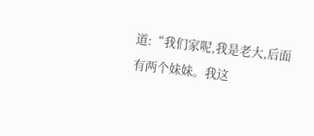道:“我们家呢,我是老大,后面有两个妹妹。我这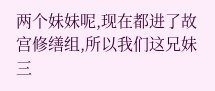两个妹妹呢,现在都进了故宫修缮组,所以我们这兄妹三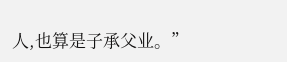人,也算是子承父业。”